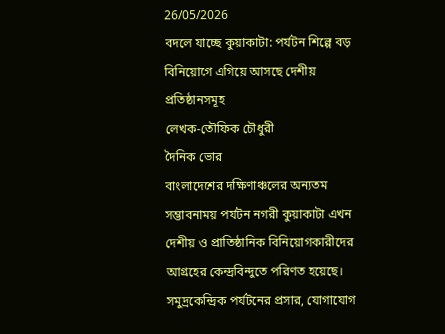26/05/2026
বদলে যাচ্ছে কুয়াকাটা: পর্যটন শিল্পে বড় বিনিয়োগে এগিয়ে আসছে দেশীয় প্রতিষ্ঠানসমূহ
লেখক-তৌফিক চৌধুরী
দৈনিক ভোর
বাংলাদেশের দক্ষিণাঞ্চলের অন্যতম সম্ভাবনাময় পর্যটন নগরী কুয়াকাটা এখন দেশীয় ও প্রাতিষ্ঠানিক বিনিয়োগকারীদের আগ্রহের কেন্দ্রবিন্দুতে পরিণত হয়েছে। সমুদ্রকেন্দ্রিক পর্যটনের প্রসার, যোগাযোগ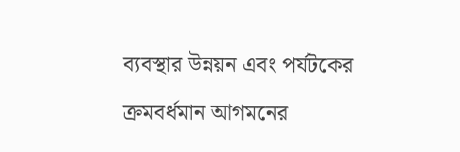ব্যবস্থার উন্নয়ন এবং পর্যটকের ক্রমবর্ধমান আগমনের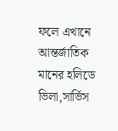ফলে এখানে আন্তর্জাতিক মানের হলিডে ভিলা,সার্ভিস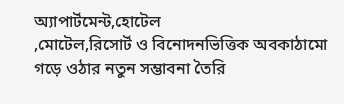অ্যাপার্টমেন্ট,হোটেল
,মোটেল,রিসোর্ট ও বিনোদনভিত্তিক অবকাঠামো গড়ে ওঠার নতুন সম্ভাবনা তৈরি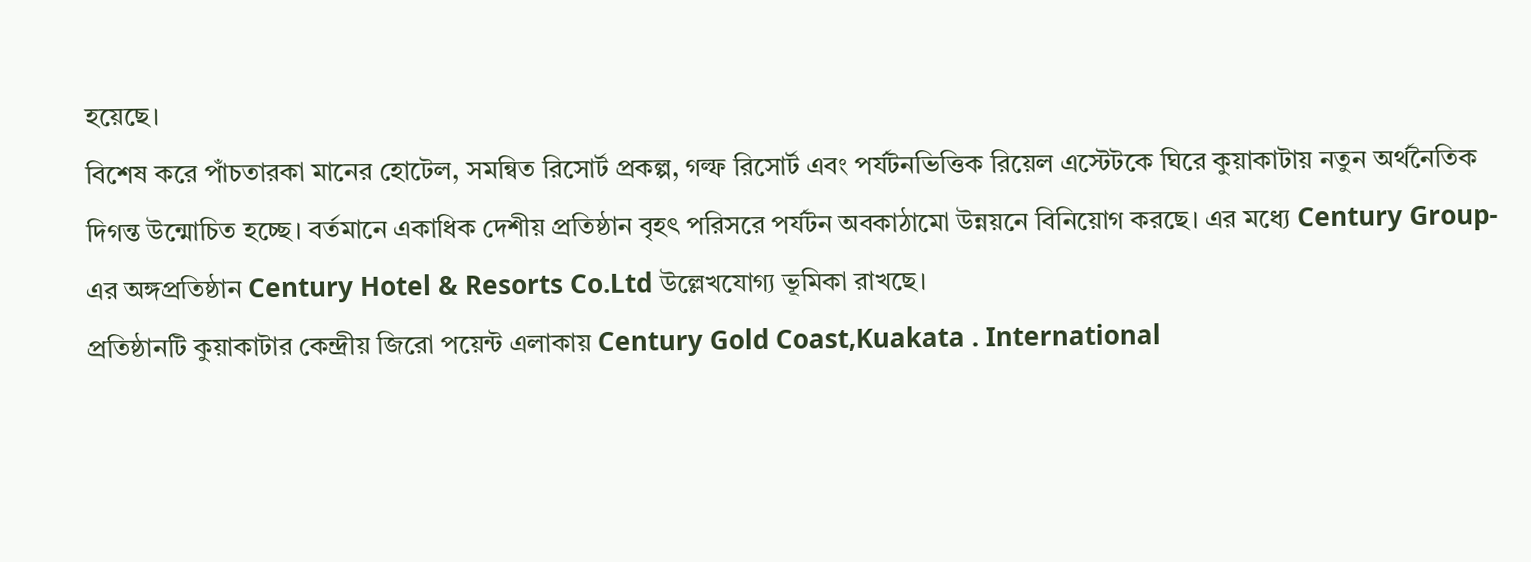হয়েছে।
বিশেষ করে পাঁচতারকা মানের হোটেল, সমন্বিত রিসোর্ট প্রকল্প, গল্ফ রিসোর্ট এবং পর্যটনভিত্তিক রিয়েল এস্টেটকে ঘিরে কুয়াকাটায় নতুন অর্থনৈতিক দিগন্ত উন্মোচিত হচ্ছে। বর্তমানে একাধিক দেশীয় প্রতিষ্ঠান বৃহৎ পরিসরে পর্যটন অবকাঠামো উন্নয়নে বিনিয়োগ করছে। এর মধ্যে Century Group-এর অঙ্গপ্রতিষ্ঠান Century Hotel & Resorts Co.Ltd উল্লেখযোগ্য ভূমিকা রাখছে।
প্রতিষ্ঠানটি কুয়াকাটার কেন্দ্রীয় জিরো পয়েন্ট এলাকায় Century Gold Coast,Kuakata . International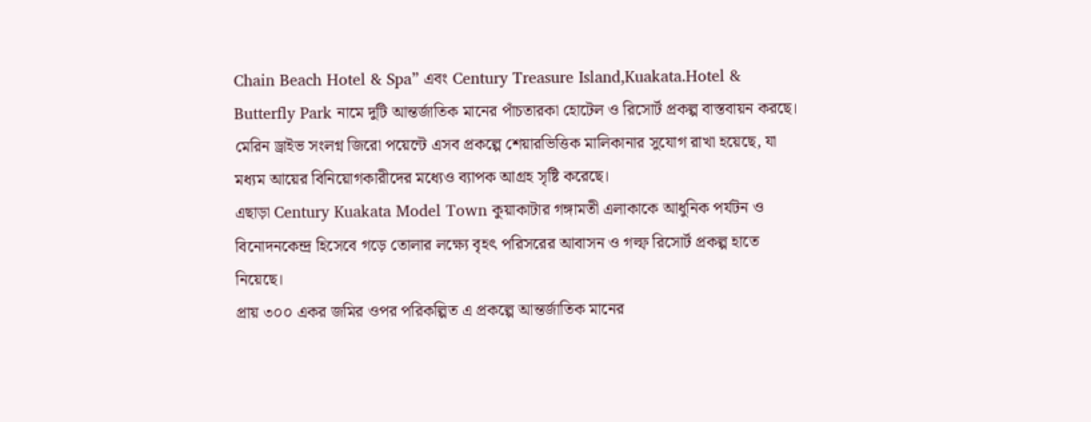Chain Beach Hotel & Spa” এবং Century Treasure Island,Kuakata.Hotel & Butterfly Park নামে দুটি আন্তর্জাতিক মানের পাঁচতারকা হোটেল ও রিসোর্ট প্রকল্প বাস্তবায়ন করছে।
মেরিন ড্রাইভ সংলগ্ন জিরো পয়েন্টে এসব প্রকল্পে শেয়ারভিত্তিক মালিকানার সুযোগ রাখা হয়েছে, যা মধ্যম আয়ের বিনিয়োগকারীদের মধ্যেও ব্যাপক আগ্রহ সৃষ্টি করেছে।
এছাড়া Century Kuakata Model Town কুয়াকাটার গঙ্গামতী এলাকাকে আধুনিক পর্যটন ও বিনোদনকেন্দ্র হিসেবে গড়ে তোলার লক্ষ্যে বৃহৎ পরিসরের আবাসন ও গল্ফ রিসোর্ট প্রকল্প হাতে নিয়েছে।
প্রায় ৩০০ একর জমির ওপর পরিকল্পিত এ প্রকল্পে আন্তর্জাতিক মানের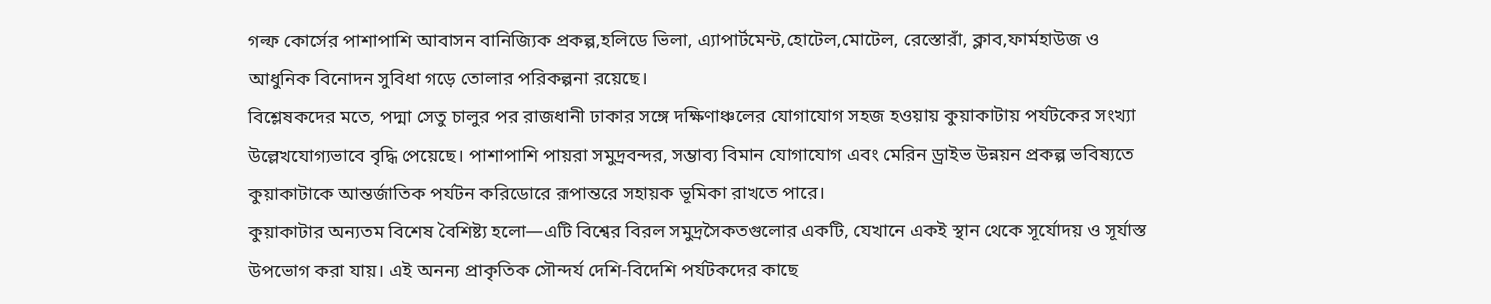গল্ফ কোর্সের পাশাপাশি আবাসন বানিজ্যিক প্রকল্প,হলিডে ভিলা, এ্যাপার্টমেন্ট,হোটেল,মোটেল, রেস্তোরাঁ, ক্লাব,ফার্মহাউজ ও আধুনিক বিনোদন সুবিধা গড়ে তোলার পরিকল্পনা রয়েছে।
বিশ্লেষকদের মতে, পদ্মা সেতু চালুর পর রাজধানী ঢাকার সঙ্গে দক্ষিণাঞ্চলের যোগাযোগ সহজ হওয়ায় কুয়াকাটায় পর্যটকের সংখ্যা উল্লেখযোগ্যভাবে বৃদ্ধি পেয়েছে। পাশাপাশি পায়রা সমুদ্রবন্দর, সম্ভাব্য বিমান যোগাযোগ এবং মেরিন ড্রাইভ উন্নয়ন প্রকল্প ভবিষ্যতে কুয়াকাটাকে আন্তর্জাতিক পর্যটন করিডোরে রূপান্তরে সহায়ক ভূমিকা রাখতে পারে।
কুয়াকাটার অন্যতম বিশেষ বৈশিষ্ট্য হলো—এটি বিশ্বের বিরল সমুদ্রসৈকতগুলোর একটি, যেখানে একই স্থান থেকে সূর্যোদয় ও সূর্যাস্ত উপভোগ করা যায়। এই অনন্য প্রাকৃতিক সৌন্দর্য দেশি-বিদেশি পর্যটকদের কাছে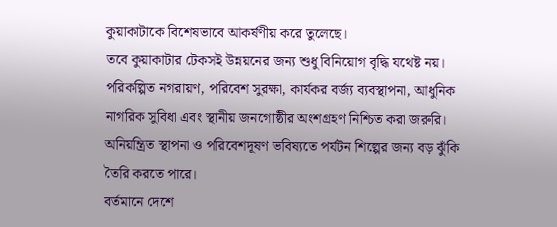কুয়াকাটাকে বিশেষভাবে আকর্ষণীয় করে তুলেছে।
তবে কুয়াকাটার টেকসই উন্নয়নের জন্য শুধু বিনিয়োগ বৃদ্ধি যথেষ্ট নয়। পরিকল্পিত নগরায়ণ, পরিবেশ সুরক্ষা, কার্যকর বর্জ্য ব্যবস্থাপনা, আধুনিক নাগরিক সুবিধা এবং স্থানীয় জনগোষ্ঠীর অংশগ্রহণ নিশ্চিত করা জরুরি। অনিয়ন্ত্রিত স্থাপনা ও পরিবেশদূষণ ভবিষ্যতে পর্যটন শিল্পের জন্য বড় ঝুঁকি তৈরি করতে পারে।
বর্তমানে দেশে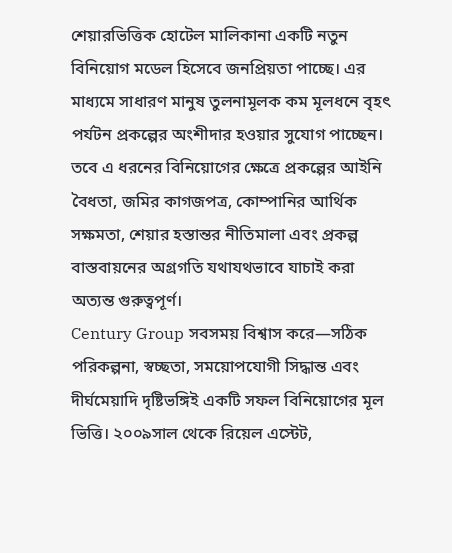শেয়ারভিত্তিক হোটেল মালিকানা একটি নতুন বিনিয়োগ মডেল হিসেবে জনপ্রিয়তা পাচ্ছে। এর মাধ্যমে সাধারণ মানুষ তুলনামূলক কম মূলধনে বৃহৎ পর্যটন প্রকল্পের অংশীদার হওয়ার সুযোগ পাচ্ছেন। তবে এ ধরনের বিনিয়োগের ক্ষেত্রে প্রকল্পের আইনি বৈধতা, জমির কাগজপত্র, কোম্পানির আর্থিক সক্ষমতা, শেয়ার হস্তান্তর নীতিমালা এবং প্রকল্প বাস্তবায়নের অগ্রগতি যথাযথভাবে যাচাই করা অত্যন্ত গুরুত্বপূর্ণ।
Century Group সবসময় বিশ্বাস করে—সঠিক পরিকল্পনা, স্বচ্ছতা, সময়োপযোগী সিদ্ধান্ত এবং দীর্ঘমেয়াদি দৃষ্টিভঙ্গিই একটি সফল বিনিয়োগের মূল ভিত্তি। ২০০৯সাল থেকে রিয়েল এস্টেট,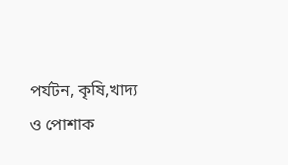পর্যটন, কৃষি,খাদ্য ও পোশাক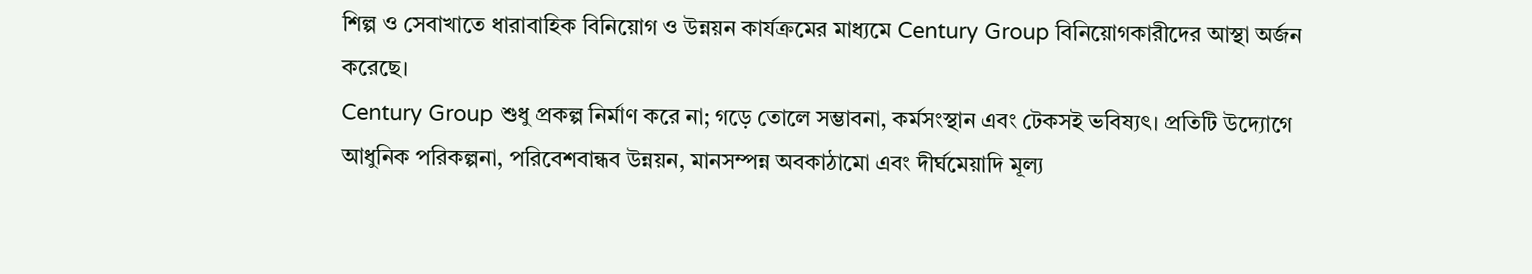শিল্প ও সেবাখাতে ধারাবাহিক বিনিয়োগ ও উন্নয়ন কার্যক্রমের মাধ্যমে Century Group বিনিয়োগকারীদের আস্থা অর্জন করেছে।
Century Group শুধু প্রকল্প নির্মাণ করে না; গড়ে তোলে সম্ভাবনা, কর্মসংস্থান এবং টেকসই ভবিষ্যৎ। প্রতিটি উদ্যোগে আধুনিক পরিকল্পনা, পরিবেশবান্ধব উন্নয়ন, মানসম্পন্ন অবকাঠামো এবং দীর্ঘমেয়াদি মূল্য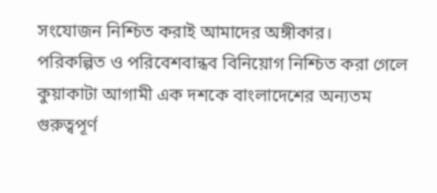সংযোজন নিশ্চিত করাই আমাদের অঙ্গীকার।
পরিকল্পিত ও পরিবেশবান্ধব বিনিয়োগ নিশ্চিত করা গেলে কুয়াকাটা আগামী এক দশকে বাংলাদেশের অন্যতম গুরুত্বপূর্ণ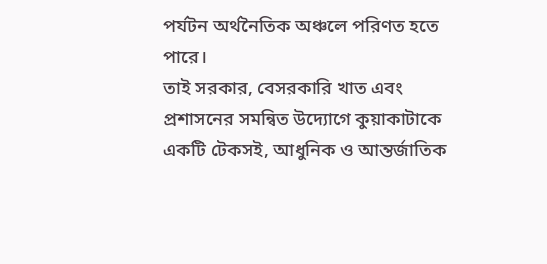পর্যটন অর্থনৈতিক অঞ্চলে পরিণত হতে পারে।
তাই সরকার, বেসরকারি খাত এবং প্রশাসনের সমন্বিত উদ্যোগে কুয়াকাটাকে একটি টেকসই, আধুনিক ও আন্তর্জাতিক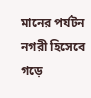মানের পর্যটন নগরী হিসেবে গড়ে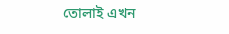তোলাই এখন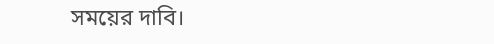সময়ের দাবি।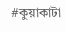#কুয়াকাটা